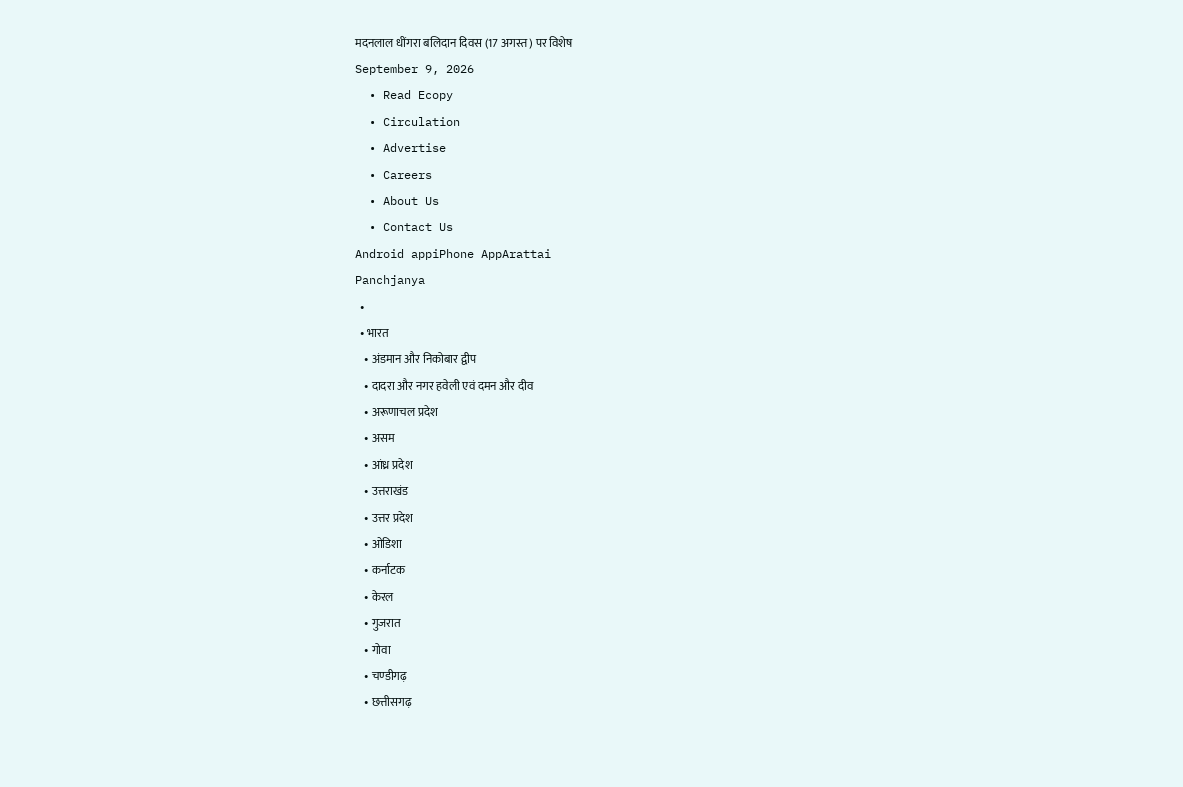मदनलाल धींगरा बलिदान दिवस (17 अगस्त) पर विशेष
September 9, 2026
  • Read Ecopy
  • Circulation
  • Advertise
  • Careers
  • About Us
  • Contact Us
Android appiPhone AppArattai
Panchjanya
  •
  • भारत
    • अंडमान और निकोबार द्वीप
    • दादरा और नगर हवेली एवं दमन और दीव
    • अरूणाचल प्रदेश
    • असम
    • आंध्र प्रदेश
    • उत्तराखंड
    • उत्तर प्रदेश
    • ओडिशा
    • कर्नाटक
    • केरल
    • गुजरात
    • गोवा
    • चण्‍डीगढ़
    • छत्तीसगढ़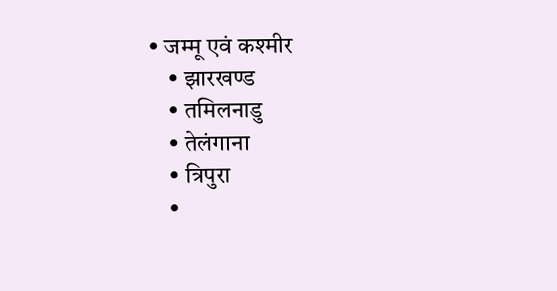• जम्‍मू एवं कश्‍मीर
    • झारखण्‍ड
    • तमिलनाडु
    • तेलंगाना
    • त्रिपुरा
    •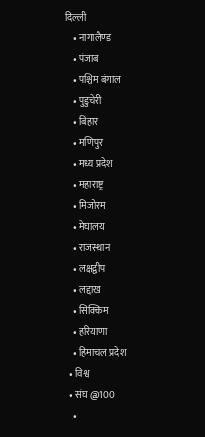दिल्ली
    • नागालैण्‍ड
    • पंजाब
    • पश्चिम बंगाल
    • पुडुचेरी
    • बिहार
    • मणिपुर
    • मध्य प्रदेश
    • महाराष्ट्र
    • मिजोरम
    • मेघालय
    • राजस्थान
    • लक्षद्वीप
    • लद्दाख
    • सिक्किम
    • हरियाणा
    • हिमाचल प्रदेश
  • विश्व
  • संघ @100
    •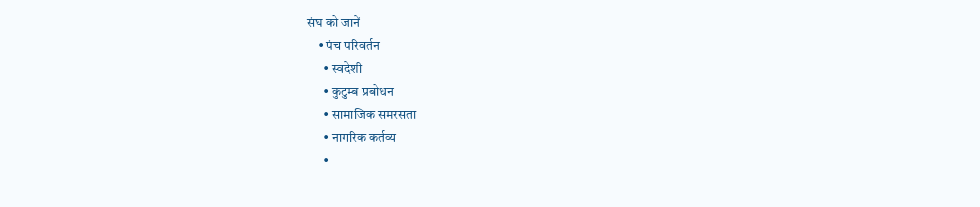संघ को जानें
    • पंच परिवर्तन
      • स्वदेशी
      • कुटुम्ब प्रबोधन
      • सामाजिक समरसता
      • नागरिक कर्तव्य
      •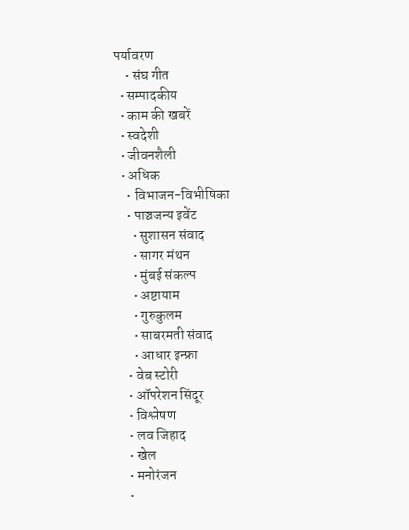पर्यावरण
    • संघ गीत
  • सम्पादकीय
  • काम की खबरें
  • स्वदेशी
  • जीवनशैली
  • अधिक
    • विभाजन-विभीषिका
    • पाञ्चजन्य इवेंट
      • सुशासन संवाद
      • सागर मंथन
      • मुंबई संकल्प
      • अष्टायाम
      • गुरुकुलम
      • साबरमती संवाद
      • आधार इन्फ्रा
    • वेब स्टोरी
    • ऑपरेशन सिंदूर
    • विश्लेषण
    • लव जिहाद
    • खेल
    • मनोरंजन
    •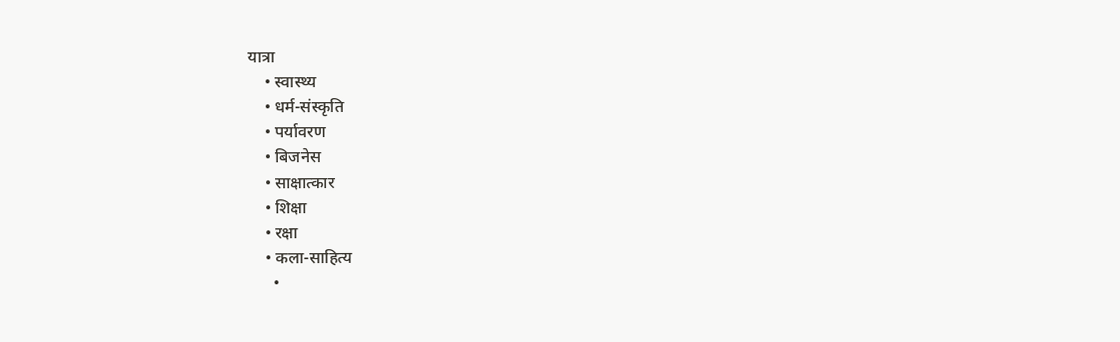यात्रा
    • स्वास्थ्य
    • धर्म-संस्कृति
    • पर्यावरण
    • बिजनेस
    • साक्षात्कार
    • शिक्षा
    • रक्षा
    • कला-साहित्य
      •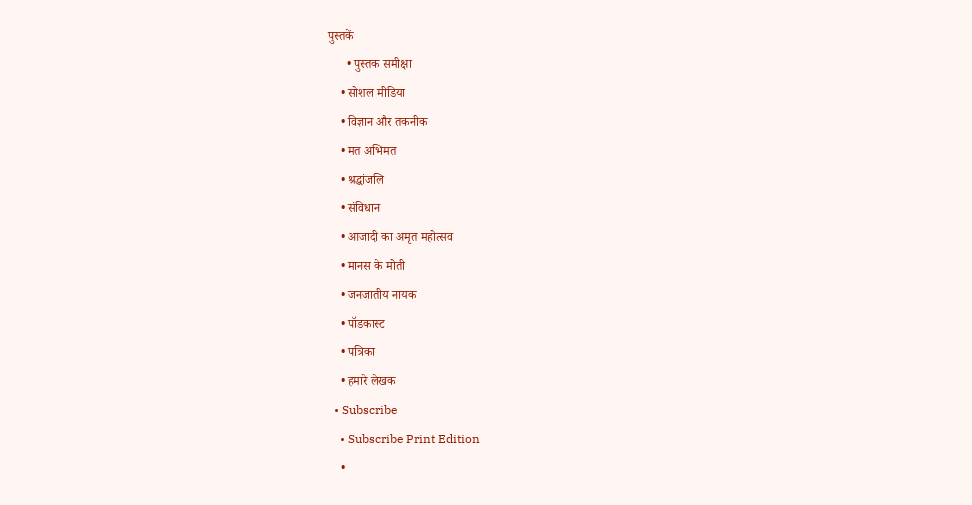पुस्तकें
      • पुस्तक समीक्षा
    • सोशल मीडिया
    • विज्ञान और तकनीक
    • मत अभिमत
    • श्रद्धांजलि
    • संविधान
    • आजादी का अमृत महोत्सव
    • मानस के मोती
    • जनजातीय नायक
    • पॉडकास्ट
    • पत्रिका
    • हमारे लेखक
  • Subscribe
    • Subscribe Print Edition
    •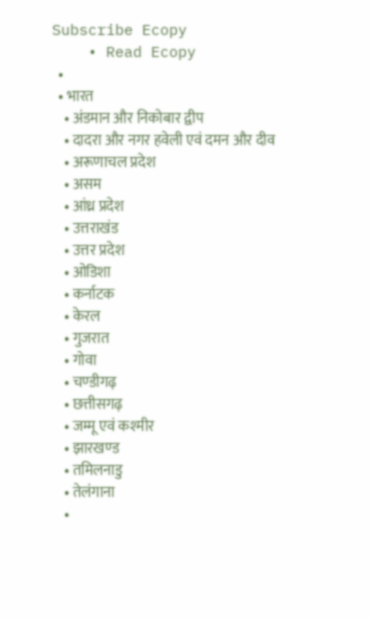Subscribe Ecopy
    • Read Ecopy
  •
  • भारत
    • अंडमान और निकोबार द्वीप
    • दादरा और नगर हवेली एवं दमन और दीव
    • अरूणाचल प्रदेश
    • असम
    • आंध्र प्रदेश
    • उत्तराखंड
    • उत्तर प्रदेश
    • ओडिशा
    • कर्नाटक
    • केरल
    • गुजरात
    • गोवा
    • चण्‍डीगढ़
    • छत्तीसगढ़
    • जम्‍मू एवं कश्‍मीर
    • झारखण्‍ड
    • तमिलनाडु
    • तेलंगाना
    •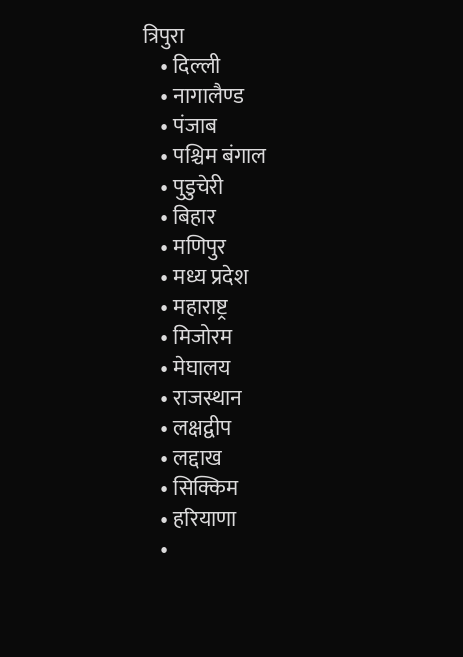त्रिपुरा
    • दिल्ली
    • नागालैण्‍ड
    • पंजाब
    • पश्चिम बंगाल
    • पुडुचेरी
    • बिहार
    • मणिपुर
    • मध्य प्रदेश
    • महाराष्ट्र
    • मिजोरम
    • मेघालय
    • राजस्थान
    • लक्षद्वीप
    • लद्दाख
    • सिक्किम
    • हरियाणा
    •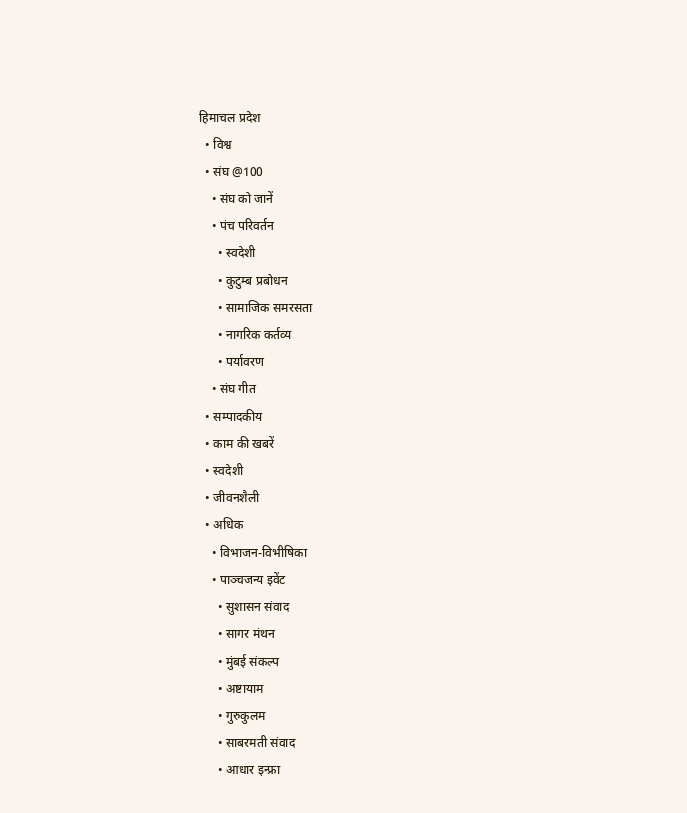हिमाचल प्रदेश
  • विश्व
  • संघ @100
    • संघ को जानें
    • पंच परिवर्तन
      • स्वदेशी
      • कुटुम्ब प्रबोधन
      • सामाजिक समरसता
      • नागरिक कर्तव्य
      • पर्यावरण
    • संघ गीत
  • सम्पादकीय
  • काम की खबरें
  • स्वदेशी
  • जीवनशैली
  • अधिक
    • विभाजन-विभीषिका
    • पाञ्चजन्य इवेंट
      • सुशासन संवाद
      • सागर मंथन
      • मुंबई संकल्प
      • अष्टायाम
      • गुरुकुलम
      • साबरमती संवाद
      • आधार इन्फ्रा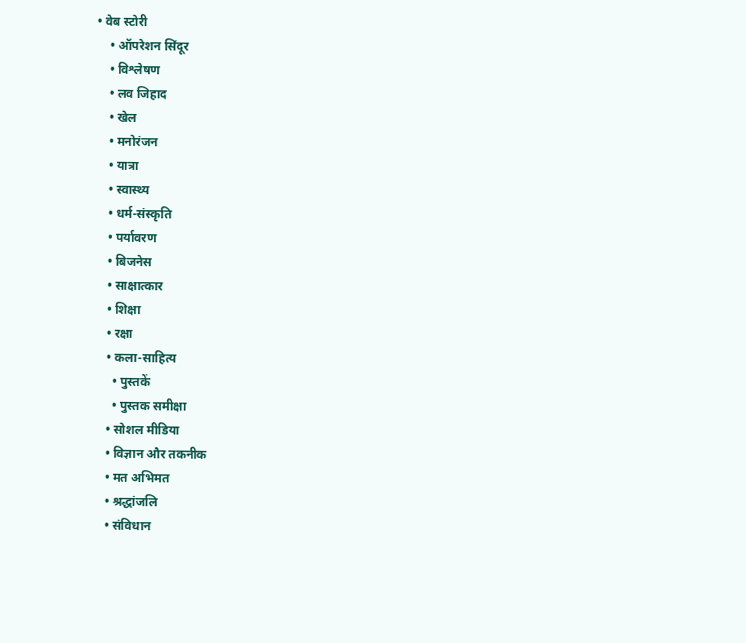• वेब स्टोरी
    • ऑपरेशन सिंदूर
    • विश्लेषण
    • लव जिहाद
    • खेल
    • मनोरंजन
    • यात्रा
    • स्वास्थ्य
    • धर्म-संस्कृति
    • पर्यावरण
    • बिजनेस
    • साक्षात्कार
    • शिक्षा
    • रक्षा
    • कला-साहित्य
      • पुस्तकें
      • पुस्तक समीक्षा
    • सोशल मीडिया
    • विज्ञान और तकनीक
    • मत अभिमत
    • श्रद्धांजलि
    • संविधान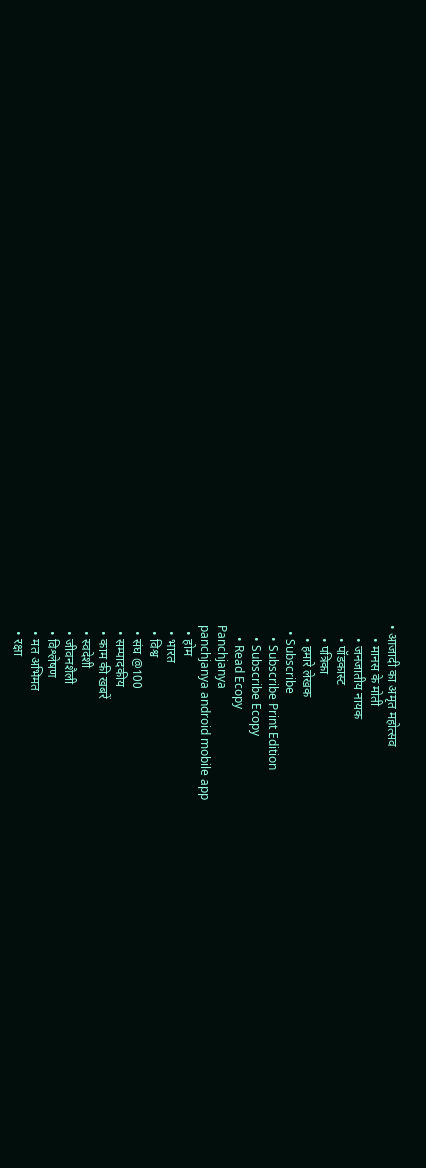• आजादी का अमृत महोत्सव
    • मानस के मोती
    • जनजातीय नायक
    • पॉडकास्ट
    • पत्रिका
    • हमारे लेखक
  • Subscribe
    • Subscribe Print Edition
    • Subscribe Ecopy
    • Read Ecopy
Panchjanya
panchjanya android mobile app
  • होम
  • भारत
  • विश्व
  • संघ @100
  • सम्पादकीय
  • काम की खबरें
  • स्वदेशी
  • जीवनशैली
  • विश्लेषण
  • मत अभिमत
  • रक्षा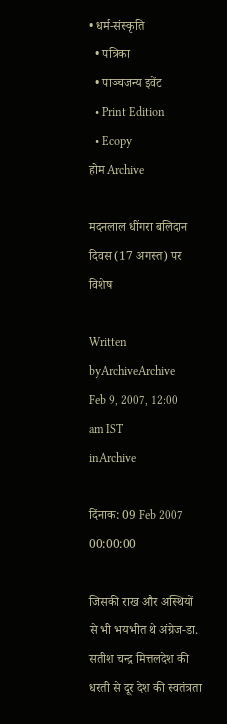• धर्म-संस्कृति
  • पत्रिका
  • पाञ्चजन्य इवेंट
  • Print Edition
  • Ecopy
होम Archive

मदनलाल धींगरा बलिदान दिवस (17 अगस्त) पर विशेष

Written byArchiveArchive
Feb 9, 2007, 12:00 am IST
inArchive

दिंनाक: 09 Feb 2007 00:00:00

जिसकी राख और अस्थियों से भी भयभीत थे अंग्रेज-डा. सतीश चन्द्र मित्तलदेश की धरती से दूर देश की स्वतंत्रता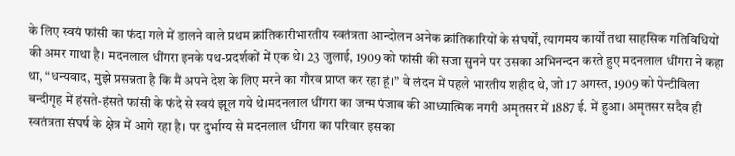के लिए स्वयं फांसी का फंदा गले में डालने वाले प्रथम क्रांतिकारीभारतीय स्वतंत्रता आन्दोलन अनेक क्रांतिकारियों के संघर्षों, त्यागमय कार्यों तथा साहसिक गतिविधियों की अमर गाथा है। मदनलाल धींगरा इनके पथ-प्रदर्शकों में एक थे। 23 जुलाई, 1909 को फांसी की सजा सुनने पर उसका अभिनन्दन करते हुए मदनलाल धींगरा ने कहा था, “धन्यवाद, मुझे प्रसन्नता है कि मैं अपने देश के लिए मरने का गौरव प्राप्त कर रहा हूं।” वे लंदन में पहले भारतीय शहीद थे, जो 17 अगस्त, 1909 को पेन्टीविला बन्दीगृह में हंसते-हंसते फांसी के फंदे से स्वयं झूल गये थे।मदनलाल धींगरा का जन्म पंजाब की आध्यात्मिक नगरी अमृतसर में 1887 ई. में हुआ। अमृतसर सदैव ही स्वतंत्रता संघर्ष के क्षेत्र में आगे रहा है। पर दुर्भाग्य से मदनलाल धींगरा का परिवार इसका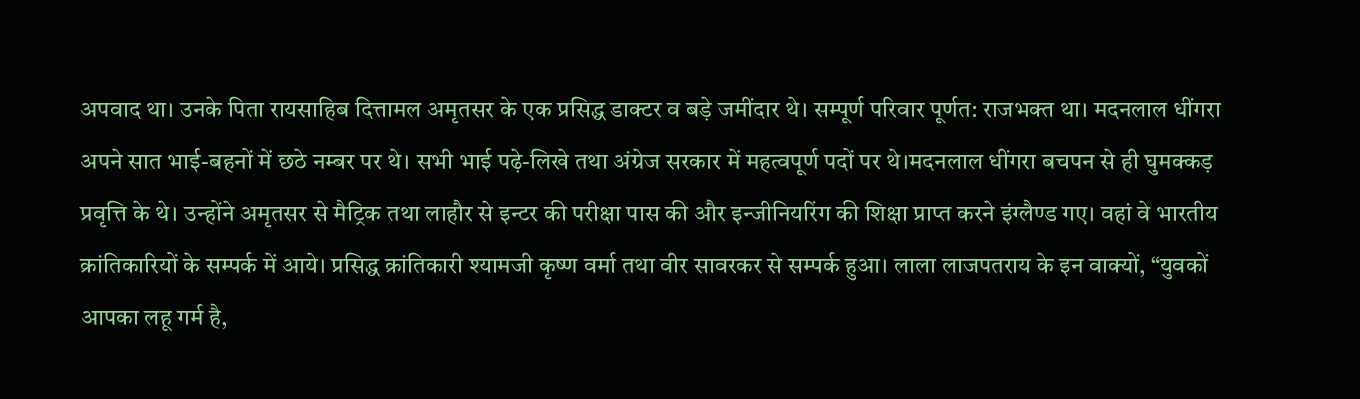अपवाद था। उनके पिता रायसाहिब दित्तामल अमृतसर के एक प्रसिद्ध डाक्टर व बड़े जमींदार थे। सम्पूर्ण परिवार पूर्णत: राजभक्त था। मदनलाल धींगरा अपने सात भाई-बहनों में छठे नम्बर पर थे। सभी भाई पढ़े-लिखे तथा अंग्रेज सरकार में महत्वपूर्ण पदों पर थे।मदनलाल धींगरा बचपन से ही घुमक्कड़ प्रवृत्ति के थे। उन्होंने अमृतसर से मैट्रिक तथा लाहौर से इन्टर की परीक्षा पास की और इन्जीनियरिंग की शिक्षा प्राप्त करने इंग्लैण्ड गए। वहां वे भारतीय क्रांतिकारियों के सम्पर्क में आये। प्रसिद्ध क्रांतिकारी श्यामजी कृष्ण वर्मा तथा वीर सावरकर से सम्पर्क हुआ। लाला लाजपतराय के इन वाक्यों, “युवकों आपका लहू गर्म है,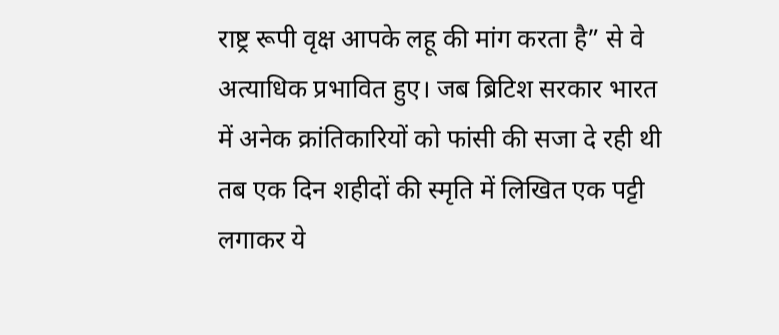राष्ट्र रूपी वृक्ष आपके लहू की मांग करता है” से वे अत्याधिक प्रभावित हुए। जब ब्रिटिश सरकार भारत में अनेक क्रांतिकारियों को फांसी की सजा दे रही थी तब एक दिन शहीदों की स्मृति में लिखित एक पट्टी लगाकर ये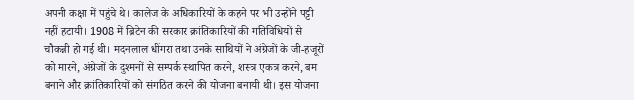अपनी कक्षा में पहुंचे थे। कालेज के अधिकारियों के कहने पर भी उन्होंने पट्टी नहीं हटायी। 1908 में ब्रिटेन की सरकार क्रांतिकारियों की गतिविधियों से चौकन्नी हो गई थी। मदनलाल धींगरा तथा उनके साथियों ने अंग्रेजों के जी-हजूरों को मारने, अंग्रेजों के दुश्मनों से सम्पर्क स्थापित करने, शस्त्र एकत्र करने, बम बनाने और क्रांतिकारियों को संगठित करने की योजना बनायी थी। इस योजना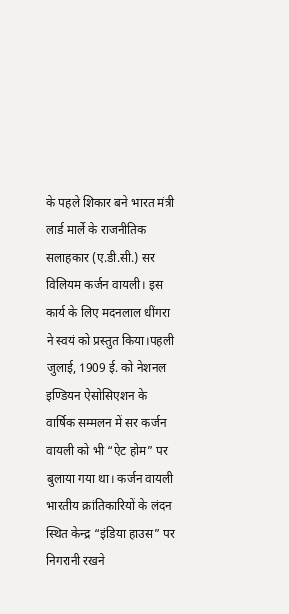के पहले शिकार बने भारत मंत्री लार्ड मार्ले के राजनीतिक सलाहकार (ए.डी.सी.) सर विलियम कर्जन वायली। इस कार्य के लिए मदनलाल धींगरा ने स्वयं को प्रस्तुत किया।पहली जुलाई, 1909 ई. को नेशनल इण्डियन ऐसोसिएशन के वार्षिक सम्मलन में सर कर्जन वायली को भी “ऐट होम” पर बुलाया गया था। कर्जन वायली भारतीय क्रांतिकारियों के लंदन स्थित केन्द्र “इंडिया हाउस” पर निगरानी रखने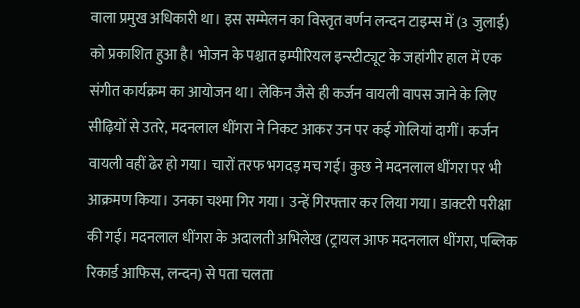वाला प्रमुख अधिकारी था। इस सम्मेलन का विस्तृत वर्णन लन्दन टाइम्स में (3 जुलाई) को प्रकाशित हुआ है। भोजन के पश्चात इम्पीरियल इन्स्टीट्यूट के जहांगीर हाल में एक संगीत कार्यक्रम का आयोजन था। लेकिन जैसे ही कर्जन वायली वापस जाने के लिए सीढ़ियों से उतरे, मदनलाल धींगरा ने निकट आकर उन पर कई गोलियां दागीं। कर्जन वायली वहीं ढेर हो गया। चारों तरफ भगदड़ मच गई। कुछ ने मदनलाल धींगरा पर भी आक्रमण किया। उनका चश्मा गिर गया। उन्हें गिरफ्तार कर लिया गया। डाक्टरी परीक्षा की गई। मदनलाल धींगरा के अदालती अभिलेख (ट्रायल आफ मदनलाल धींगरा, पब्लिक रिकार्ड आफिस, लन्दन) से पता चलता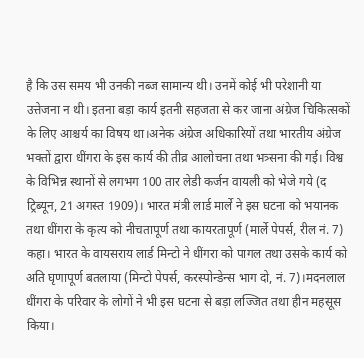है कि उस समय भी उनकी नब्ज सामान्य थी। उनमें कोई भी परेशानी या उत्तेजना न थी। इतना बड़ा कार्य इतनी सहजता से कर जाना अंग्रेज चिकित्सकों के लिए आश्चर्य का विषय था।अनेक अंग्रेज अधिकारियों तथा भारतीय अंग्रेज भक्तों द्वारा धींगरा के इस कार्य की तीव्र आलोचना तथा भत्र्सना की गई। विश्व के विभिन्न स्थानों से लगभग 100 तार लेडी कर्जन वायली को भेजे गये (द ट्रिब्यून, 21 अगस्त 1909)। भारत मंत्री लार्ड मार्ले ने इस घटना को भयानक तथा धींगरा के कृत्य को नीचतापूर्ण तथा कायरतापूर्ण (मार्ले पेपर्स, रील नं. 7) कहा। भारत के वायसराय लार्ड मिन्टो ने धींगरा को पागल तथा उसके कार्य को अति घृणापूर्ण बतलाया (मिन्टो पेपर्स, करस्पोन्डेन्स भाग दो, नं. 7)।मदनलाल धींगरा के परिवार के लोगों ने भी इस घटना से बड़ा लज्जित तथा हीन महसूस किया।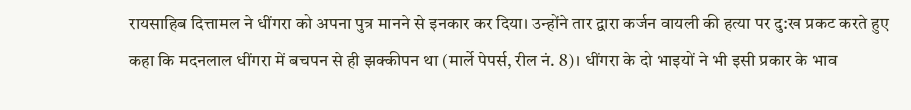रायसाहिब दित्तामल ने धींगरा को अपना पुत्र मानने से इनकार कर दिया। उन्होंने तार द्वारा कर्जन वायली की हत्या पर दु:ख प्रकट करते हुए कहा कि मदनलाल धींगरा में बचपन से ही झक्कीपन था (मार्ले पेपर्स, रील नं. 8)। धींगरा के दो भाइयों ने भी इसी प्रकार के भाव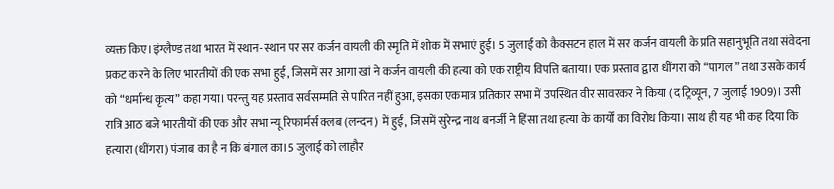व्यक्त किए।इंग्लैण्ड तथा भारत में स्थान-स्थान पर सर कर्जन वायली की स्मृति में शोक में सभाएं हुई। 5 जुलाई को कैक्सटन हाल में सर कर्जन वायली के प्रति सहानुभूति तथा संवेदना प्रकट करने के लिए भारतीयों की एक सभा हुई, जिसमें सर आगा खां ने कर्जन वायली की हत्या को एक राष्ट्रीय विपत्ति बताया। एक प्रस्ताव द्वारा धींगरा को “पागल” तथा उसके कार्य को “धर्मान्ध कृत्य” कहा गया। परन्तु यह प्रस्ताव सर्वसम्मति से पारित नहीं हुआ, इसका एकमात्र प्रतिकार सभा में उपस्थित वीर सावरकर ने किया (द ट्रिव्यून, 7 जुलाई 1909)। उसी रात्रि आठ बजे भारतीयों की एक और सभा न्यू रिफार्मर्स क्लब (लन्दन) में हुई, जिसमें सुरेन्द्र नाथ बनर्जी ने हिंसा तथा हत्या के कार्यों का विरोध किया। साथ ही यह भी कह दिया कि हत्यारा (धींगरा) पंजाब का है न कि बंगाल का।5 जुलाई को लाहौर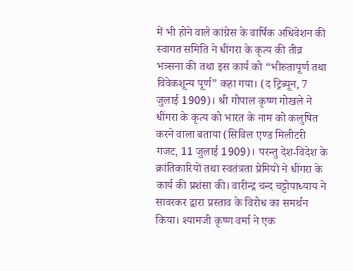में भी होने वाले कांग्रेस के वार्षिक अधिवेशन की स्वागत समिति ने धींगरा के कृत्य की तीव्र भत्र्सना की तथा इस कार्य को “भीरुतापूर्ण तथा विवेकशून्य पूर्ण” कहा गया। (द ट्रिब्यून, 7 जुलाई 1909)। श्री गोपाल कृष्ण गोखले ने धींगरा के कृत्य को भारत के नाम को कलुषित करने वाला बताया (सिविल एण्ड मिलीटरी गजट, 11 जुलाई 1909)। परन्तु देश-विदेश के क्रांतिकारियों तथा स्वतंत्रता प्रेमियों ने धींगरा के कार्य की प्रशंसा की। वारीन्द्र चन्द चट्टोपाध्याय ने सावरकर द्वारा प्रस्ताव के विरोध का समर्थन किया। श्यामजी कृष्ण वर्मा ने एक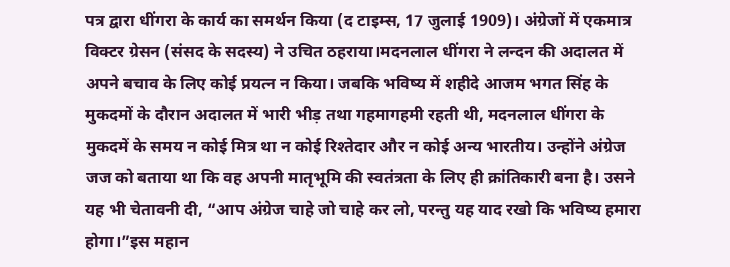पत्र द्वारा धींगरा के कार्य का समर्थन किया (द टाइम्स, 17 जुलाई 1909)। अंग्रेजों में एकमात्र विक्टर ग्रेसन (संसद के सदस्य) ने उचित ठहराया।मदनलाल धींगरा ने लन्दन की अदालत में अपने बचाव के लिए कोई प्रयत्न न किया। जबकि भविष्य में शहीदे आजम भगत सिंह के मुकदमों के दौरान अदालत में भारी भीड़ तथा गहमागहमी रहती थी, मदनलाल धींगरा के मुकदमें के समय न कोई मित्र था न कोई रिश्तेदार और न कोई अन्य भारतीय। उन्होंने अंग्रेज जज को बताया था कि वह अपनी मातृभूमि की स्वतंत्रता के लिए ही क्रांतिकारी बना है। उसने यह भी चेतावनी दी, “आप अंग्रेज चाहे जो चाहे कर लो, परन्तु यह याद रखो कि भविष्य हमारा होगा।”इस महान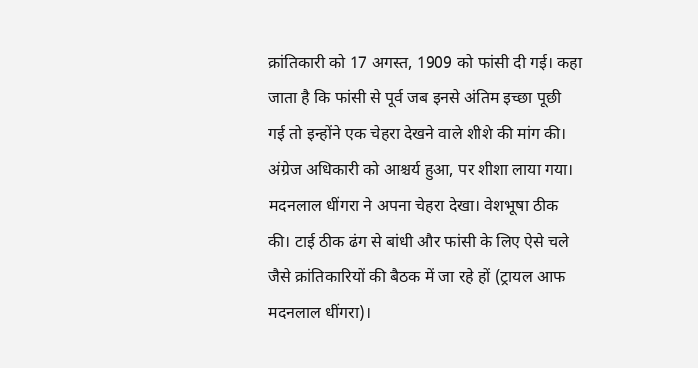क्रांतिकारी को 17 अगस्त, 1909 को फांसी दी गई। कहा जाता है कि फांसी से पूर्व जब इनसे अंतिम इच्छा पूछी गई तो इन्होंने एक चेहरा देखने वाले शीशे की मांग की। अंग्रेज अधिकारी को आश्चर्य हुआ, पर शीशा लाया गया। मदनलाल धींगरा ने अपना चेहरा देखा। वेशभूषा ठीक की। टाई ठीक ढंग से बांधी और फांसी के लिए ऐसे चले जैसे क्रांतिकारियों की बैठक में जा रहे हों (ट्रायल आफ मदनलाल धींगरा)।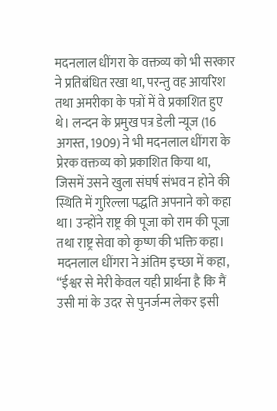मदनलाल धींगरा के वक्तव्य को भी सरकार ने प्रतिबंधित रखा था, परन्तु वह आयरिश तथा अमरीका के पत्रों में वे प्रकाशित हुए थे। लन्दन के प्रमुख पत्र डेली न्यूज (16 अगस्त, 1909) ने भी मदनलाल धींगरा के प्रेरक वक्तव्य को प्रकाशित किया था, जिसमें उसने खुला संघर्ष संभव न होने की स्थिति में गुरिल्ला पद्धति अपनाने को कहा था। उन्होंने राष्ट्र की पूजा को राम की पूजा तथा राष्ट्र सेवा को कृष्ण की भक्ति कहा। मदनलाल धींगरा ने अंतिम इच्छा में कहा, “ईश्वर से मेरी केवल यही प्रार्थना है कि मैं उसी मां के उदर से पुनर्जन्म लेकर इसी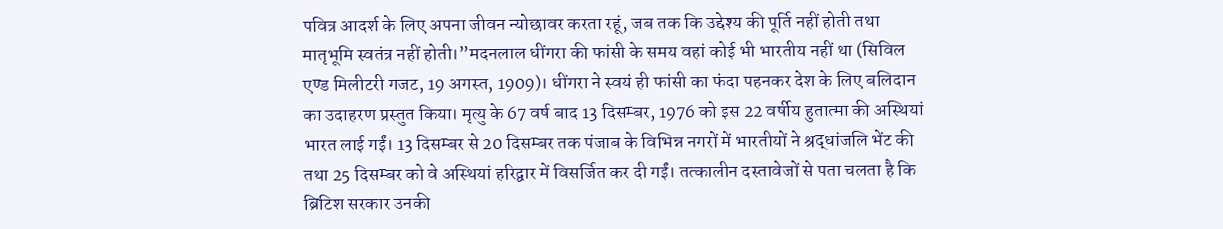पवित्र आदर्श के लिए अपना जीवन न्योछावर करता रहूं, जब तक कि उद्देश्य की पूर्ति नहीं होती तथा मातृभूमि स्वतंत्र नहीं होती।”मदनलाल धींगरा की फांसी के समय वहां कोई भी भारतीय नहीं था (सिविल एण्ड मिलीटरी गजट, 19 अगस्त, 1909)। धींगरा ने स्वयं ही फांसी का फंदा पहनकर देश के लिए बलिदान का उदाहरण प्रस्तुत किया। मृत्यु के 67 वर्ष बाद 13 दिसम्बर, 1976 को इस 22 वर्षीय हुतात्मा की अस्थियां भारत लाई गईं। 13 दिसम्बर से 20 दिसम्बर तक पंजाब के विभिन्न नगरों में भारतीयों ने श्रद्धांजलि भेंट की तथा 25 दिसम्बर को वे अस्थियां हरिद्वार में विसर्जित कर दी गईं। तत्कालीन दस्तावेजों से पता चलता है कि ब्रिटिश सरकार उनकी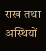राख तथा अस्थियों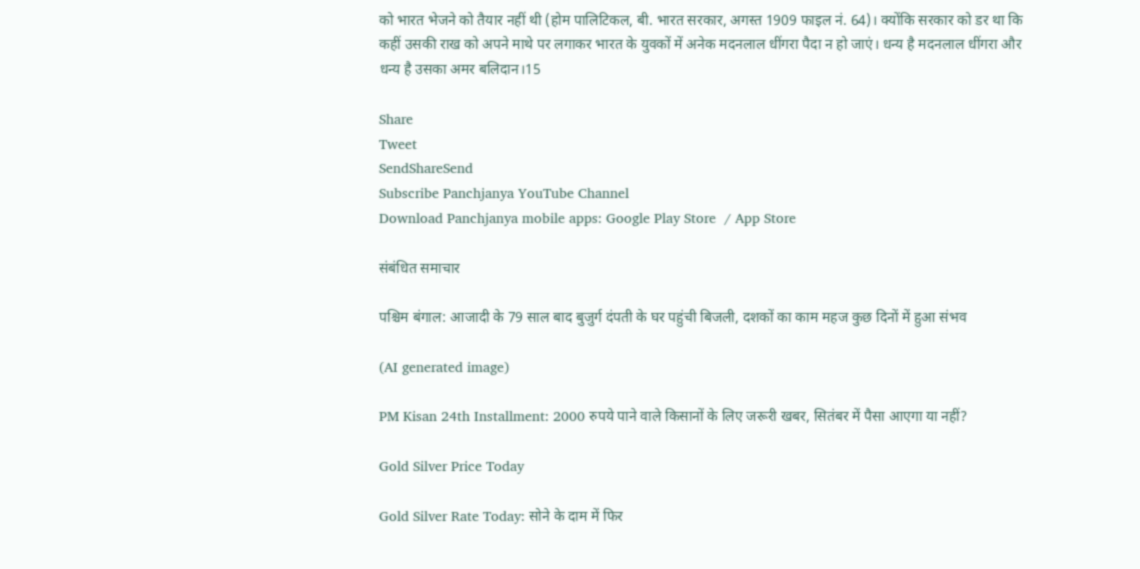को भारत भेजने को तैयार नहीं थी (होम पालिटिकल, बी. भारत सरकार, अगस्त 1909 फाइल नं. 64)। क्योंकि सरकार को डर था कि कहीं उसकी राख को अपने माथे पर लगाकर भारत के युवकों में अनेक मदनलाल धींगरा पैदा न हो जाएं। धन्य है मदनलाल धींगरा और धन्य है उसका अमर बलिदान।15

Share
Tweet
SendShareSend
Subscribe Panchjanya YouTube Channel
Download Panchjanya mobile apps: Google Play Store  / App Store

संबंधित समाचार

पश्चिम बंगाल: आजादी के 79 साल बाद बुजुर्ग दंपती के घर पहुंची बिजली, दशकों का काम महज कुछ दिनों में हुआ संभव

(AI generated image)

PM Kisan 24th Installment: 2000 रुपये पाने वाले किसानों के लिए जरूरी खबर, सितंबर में पैसा आएगा या नहीं?

Gold Silver Price Today

Gold Silver Rate Today: सोने के दाम में फिर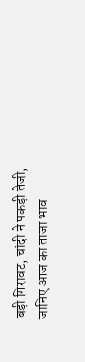बड़ी गिरावट, चांदी ने पकड़ी तेजी, जानिए आज का ताजा भाव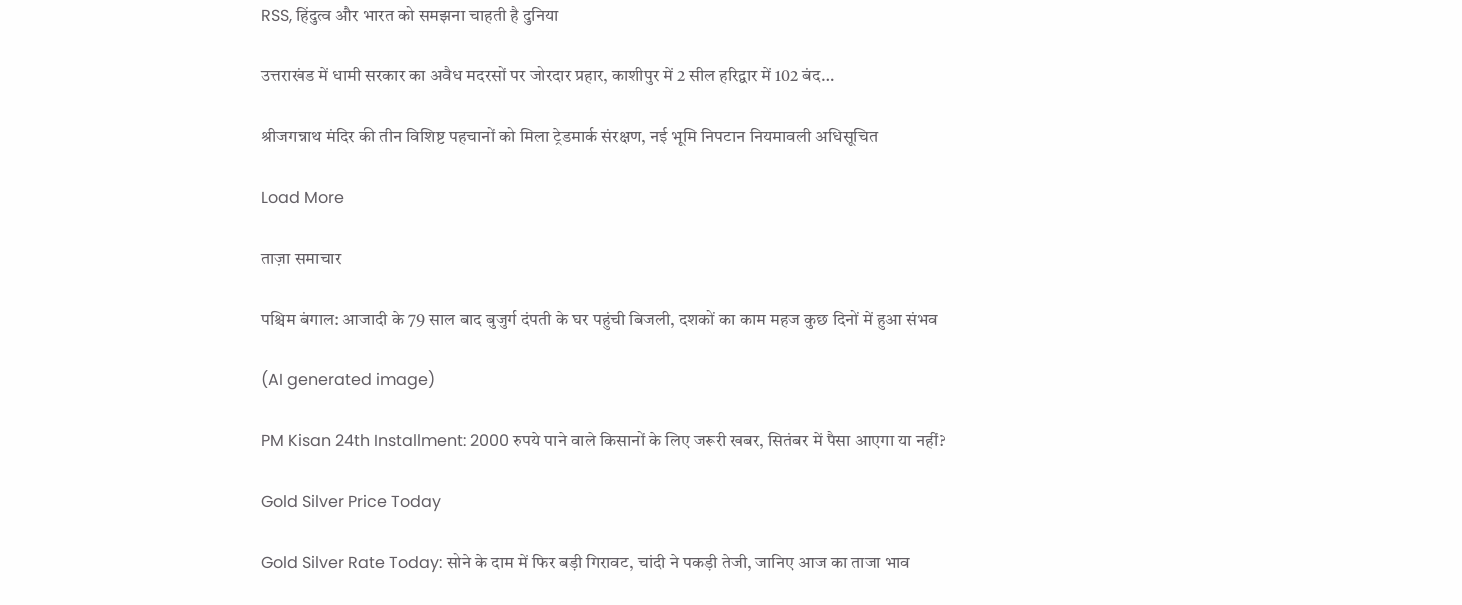RSS, हिंदुत्व और भारत को समझना चाहती है दुनिया

उत्तराखंड में धामी सरकार का अवैध मदरसों पर जोरदार प्रहार, काशीपुर में 2 सील हरिद्वार में 102 बंद…

श्रीजगन्नाथ मंदिर की तीन विशिष्ट पहचानों को मिला ट्रेडमार्क संरक्षण, नई भूमि निपटान नियमावली अधिसूचित

Load More

ताज़ा समाचार

पश्चिम बंगाल: आजादी के 79 साल बाद बुजुर्ग दंपती के घर पहुंची बिजली, दशकों का काम महज कुछ दिनों में हुआ संभव

(AI generated image)

PM Kisan 24th Installment: 2000 रुपये पाने वाले किसानों के लिए जरूरी खबर, सितंबर में पैसा आएगा या नहीं?

Gold Silver Price Today

Gold Silver Rate Today: सोने के दाम में फिर बड़ी गिरावट, चांदी ने पकड़ी तेजी, जानिए आज का ताजा भाव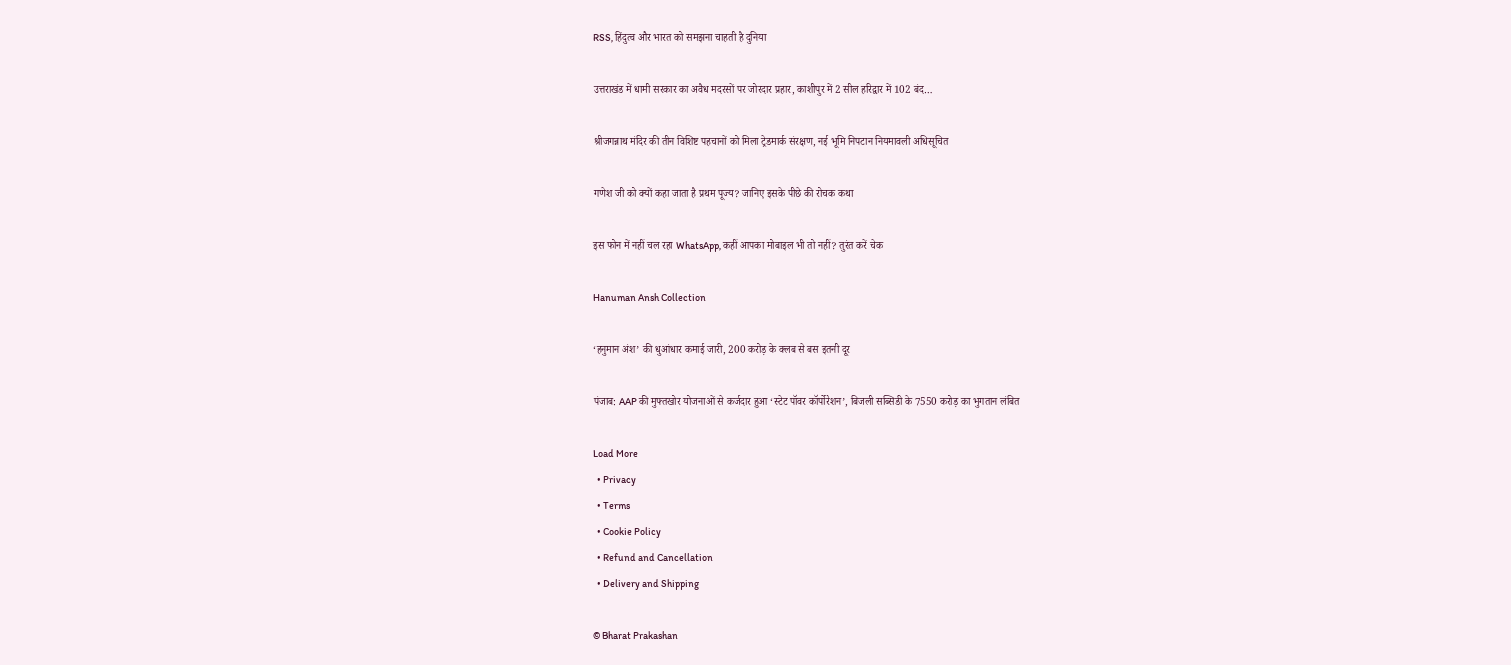RSS, हिंदुत्व और भारत को समझना चाहती है दुनिया

उत्तराखंड में धामी सरकार का अवैध मदरसों पर जोरदार प्रहार, काशीपुर में 2 सील हरिद्वार में 102 बंद…

श्रीजगन्नाथ मंदिर की तीन विशिष्ट पहचानों को मिला ट्रेडमार्क संरक्षण, नई भूमि निपटान नियमावली अधिसूचित

गणेश जी को क्यों कहा जाता है प्रथम पूज्य? जानिए इसके पीछे की रोचक कथा

इस फोन में नहीं चल रहा WhatsApp, कहीं आपका मोबाइल भी तो नहीं? तुरंत करें चेक

Hanuman Ansh Collection

‘हनुमान अंश’ की धुआंधार कमाई जारी, 200 करोड़ के क्लब से बस इतनी दूर

पंजाब: AAP की मुफ्तखोर योजनाओं से कर्जदार हुआ ‘स्टेट पॉवर कॉर्पोरेशन’, बिजली सब्सिडी के 7550 करोड़ का भुगतान लंबित

Load More
  • Privacy
  • Terms
  • Cookie Policy
  • Refund and Cancellation
  • Delivery and Shipping

© Bharat Prakashan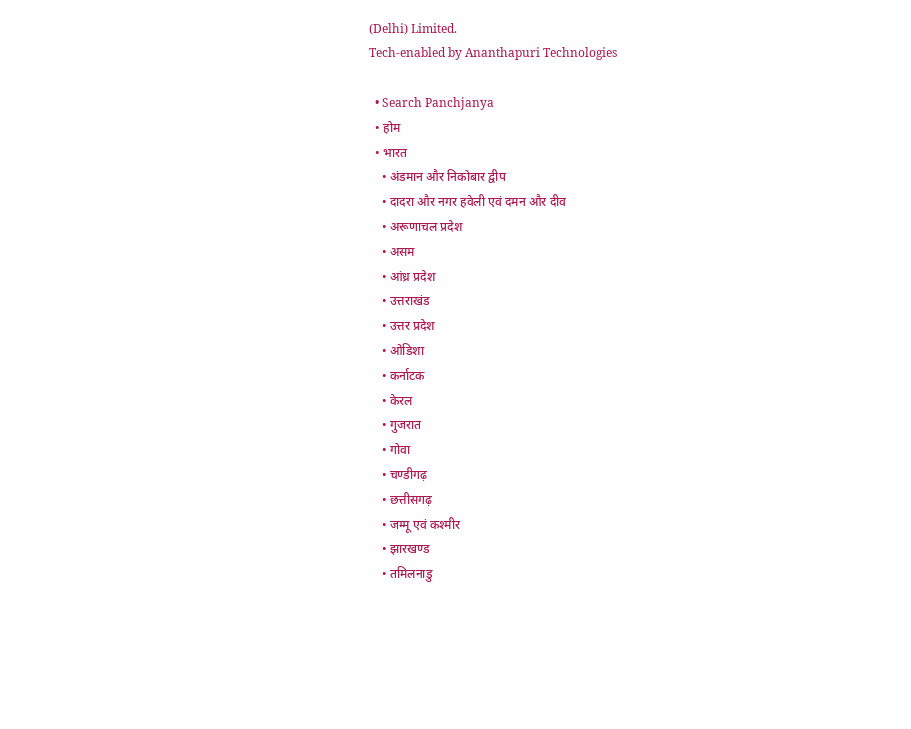(Delhi) Limited.
Tech-enabled by Ananthapuri Technologies

  • Search Panchjanya
  • होम
  • भारत
    • अंडमान और निकोबार द्वीप
    • दादरा और नगर हवेली एवं दमन और दीव
    • अरूणाचल प्रदेश
    • असम
    • आंध्र प्रदेश
    • उत्तराखंड
    • उत्तर प्रदेश
    • ओडिशा
    • कर्नाटक
    • केरल
    • गुजरात
    • गोवा
    • चण्‍डीगढ़
    • छत्तीसगढ़
    • जम्‍मू एवं कश्‍मीर
    • झारखण्‍ड
    • तमिलनाडु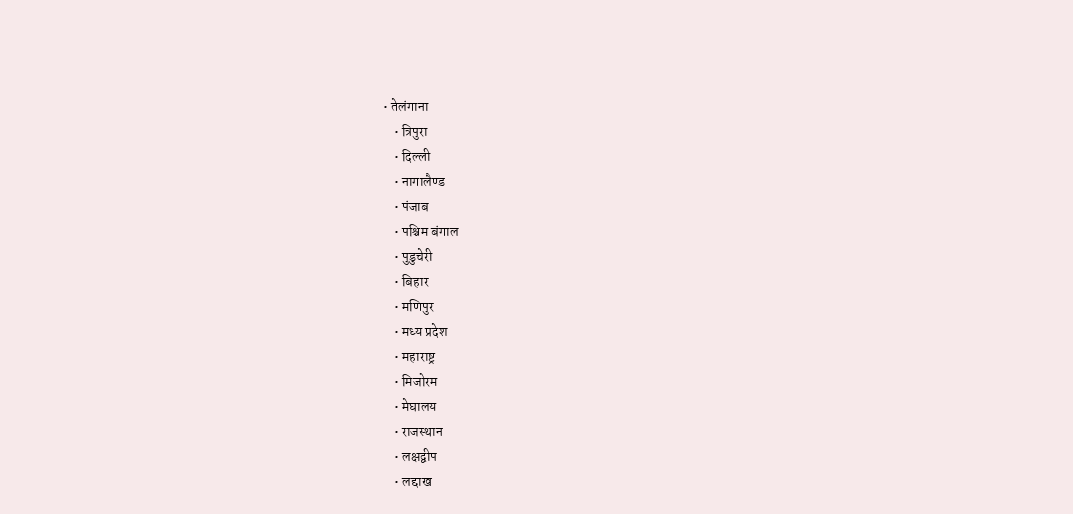• तेलंगाना
    • त्रिपुरा
    • दिल्ली
    • नागालैण्‍ड
    • पंजाब
    • पश्चिम बंगाल
    • पुडुचेरी
    • बिहार
    • मणिपुर
    • मध्य प्रदेश
    • महाराष्ट्र
    • मिजोरम
    • मेघालय
    • राजस्थान
    • लक्षद्वीप
    • लद्दाख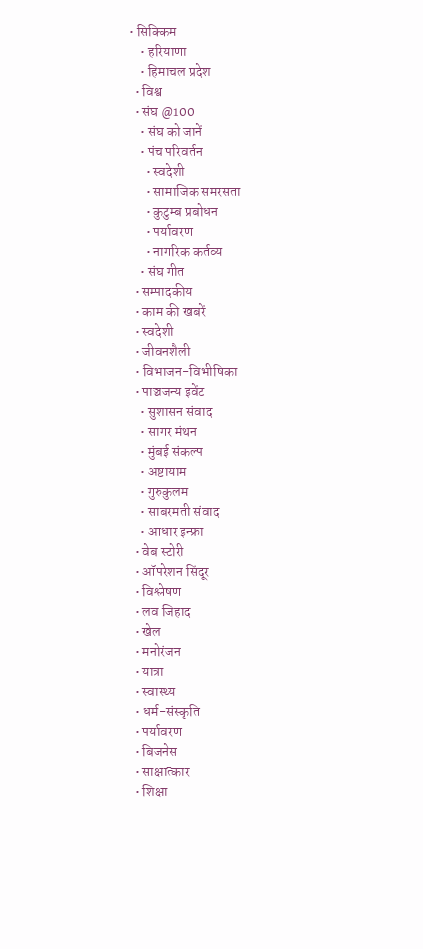• सिक्किम
    • हरियाणा
    • हिमाचल प्रदेश
  • विश्व
  • संघ @100
    • संघ को जानें
    • पंच परिवर्तन
      • स्वदेशी
      • सामाजिक समरसता
      • कुटुम्ब प्रबोधन
      • पर्यावरण
      • नागरिक कर्तव्य
    • संघ गीत
  • सम्पादकीय
  • काम की खबरें
  • स्वदेशी
  • जीवनशैली
  • विभाजन-विभीषिका
  • पाञ्चजन्य इवेंट
    • सुशासन संवाद
    • सागर मंथन
    • मुंबई संकल्प
    • अष्टायाम
    • गुरुकुलम
    • साबरमती संवाद
    • आधार इन्फ्रा
  • वेब स्टोरी
  • ऑपरेशन सिंदूर
  • विश्लेषण
  • लव जिहाद
  • खेल
  • मनोरंजन
  • यात्रा
  • स्वास्थ्य
  • धर्म-संस्कृति
  • पर्यावरण
  • बिजनेस
  • साक्षात्कार
  • शिक्षा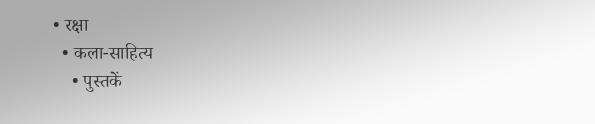• रक्षा
  • कला-साहित्य
    • पुस्तकें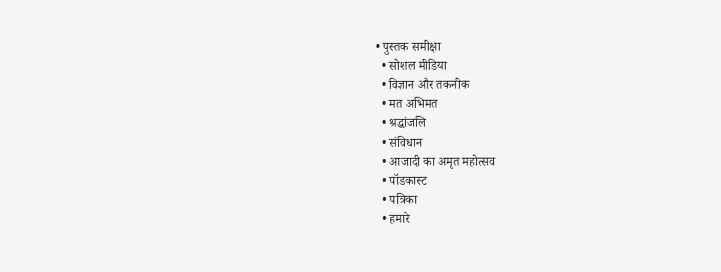• पुस्तक समीक्षा
  • सोशल मीडिया
  • विज्ञान और तकनीक
  • मत अभिमत
  • श्रद्धांजलि
  • संविधान
  • आजादी का अमृत महोत्सव
  • पॉडकास्ट
  • पत्रिका
  • हमारे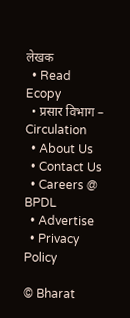लेखक
  • Read Ecopy
  • प्रसार विभाग – Circulation
  • About Us
  • Contact Us
  • Careers @ BPDL
  • Advertise
  • Privacy Policy

© Bharat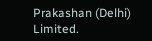Prakashan (Delhi) Limited.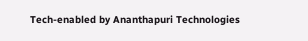Tech-enabled by Ananthapuri Technologies